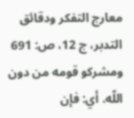معارج التفكر ودقائق التدبر، ج 12، ص: 691
ومشركو قومه من دون اللّه. أي: فإن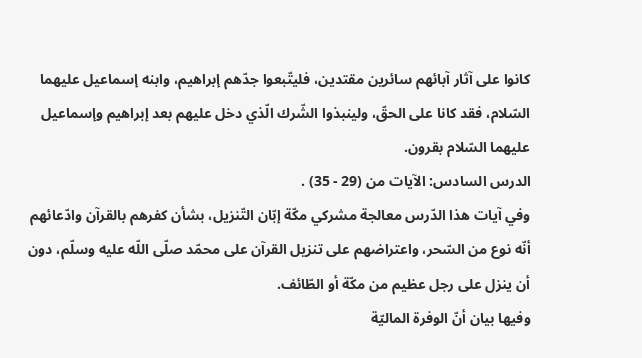كانوا على آثار آبائهم سائرين مقتدين، فليتّبعوا جدّهم إبراهيم، وابنه إسماعيل عليهما السّلام، فقد كانا على الحقّ، ولينبذوا الشّرك الّذي دخل عليهم بعد إبراهيم وإسماعيل عليهما السّلام بقرون.
الدرس السادس: الآيات من (29 - 35) .
وفي آيات هذا الدّرس معالجة مشركي مكّة إبّان التّنزيل، بشأن كفرهم بالقرآن وادّعائهم أنّه نوع من السّحر، واعتراضهم على تنزيل القرآن على محمّد صلّى اللّه عليه وسلّم، دون أن ينزل على رجل عظيم من مكّة أو الطّائف.
وفيها بيان أنّ الوفرة الماليّة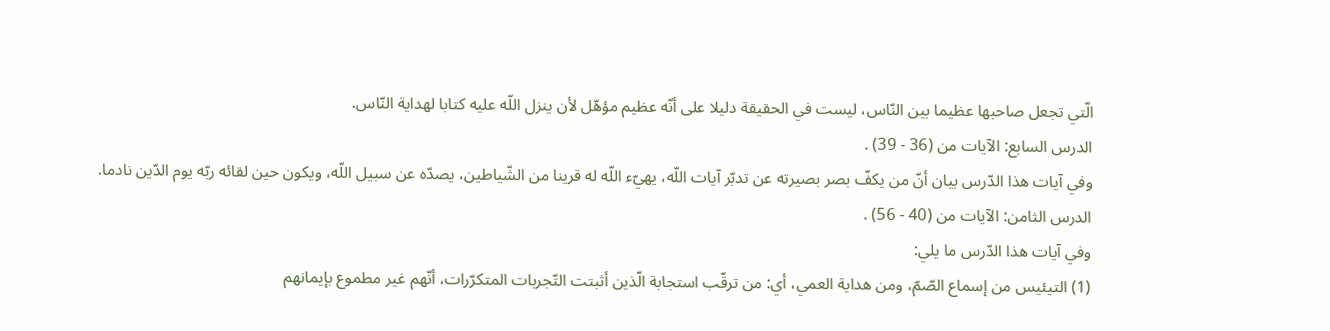الّتي تجعل صاحبها عظيما بين النّاس، ليست في الحقيقة دليلا على أنّه عظيم مؤهّل لأن ينزل اللّه عليه كتابا لهداية النّاس.
الدرس السابع: الآيات من (36 - 39) .
وفي آيات هذا الدّرس بيان أنّ من يكفّ بصر بصيرته عن تدبّر آيات اللّه، يهيّء اللّه له قرينا من الشّياطين، يصدّه عن سبيل اللّه، ويكون حين لقائه ربّه يوم الدّين نادما.
الدرس الثامن: الآيات من (40 - 56) .
وفي آيات هذا الدّرس ما يلي:
(1) التيئيس من إسماع الصّمّ، ومن هداية العمي، أي: من ترقّب استجابة الّذين أثبتت التّجربات المتكرّرات، أنّهم غير مطموع بإيمانهم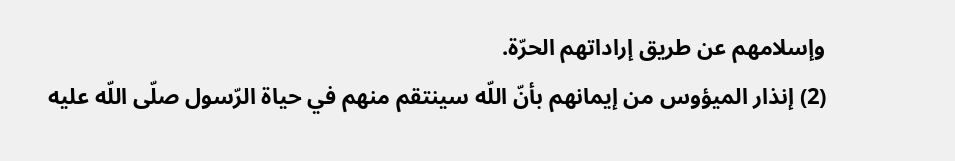وإسلامهم عن طريق إراداتهم الحرّة.
(2) إنذار الميؤوس من إيمانهم بأنّ اللّه سينتقم منهم في حياة الرّسول صلّى اللّه عليه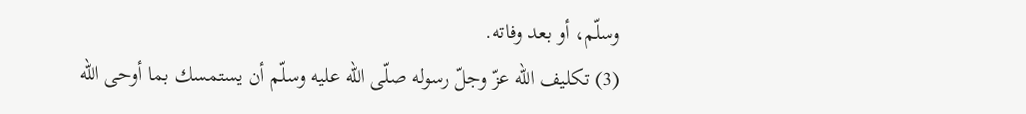وسلّم، أو بعد وفاته.
(3) تكليف اللّه عزّ وجلّ رسوله صلّى اللّه عليه وسلّم أن يستمسك بما أوحى اللّه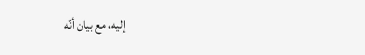إليه، مع بيان أنّه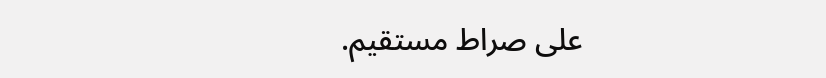على صراط مستقيم.